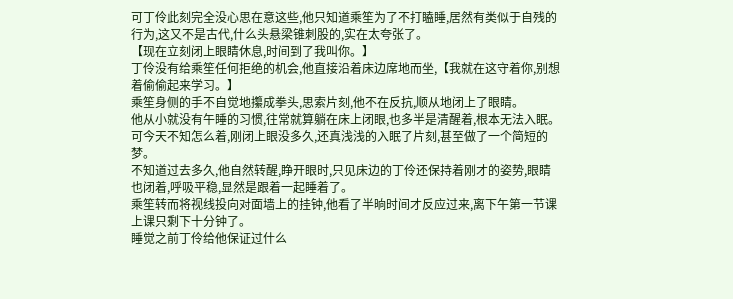可丁伶此刻完全没心思在意这些,他只知道乘笙为了不打瞌睡,居然有类似于自残的行为,这又不是古代,什么头悬梁锥刺股的,实在太夸张了。
【现在立刻闭上眼睛休息,时间到了我叫你。】
丁伶没有给乘笙任何拒绝的机会,他直接沿着床边席地而坐,【我就在这守着你,别想着偷偷起来学习。】
乘笙身侧的手不自觉地攥成拳头,思索片刻,他不在反抗,顺从地闭上了眼睛。
他从小就没有午睡的习惯,往常就算躺在床上闭眼,也多半是清醒着,根本无法入眠。
可今天不知怎么着,刚闭上眼没多久,还真浅浅的入眠了片刻,甚至做了一个简短的梦。
不知道过去多久,他自然转醒,睁开眼时,只见床边的丁伶还保持着刚才的姿势,眼睛也闭着,呼吸平稳,显然是跟着一起睡着了。
乘笙转而将视线投向对面墙上的挂钟,他看了半晌时间才反应过来,离下午第一节课上课只剩下十分钟了。
睡觉之前丁伶给他保证过什么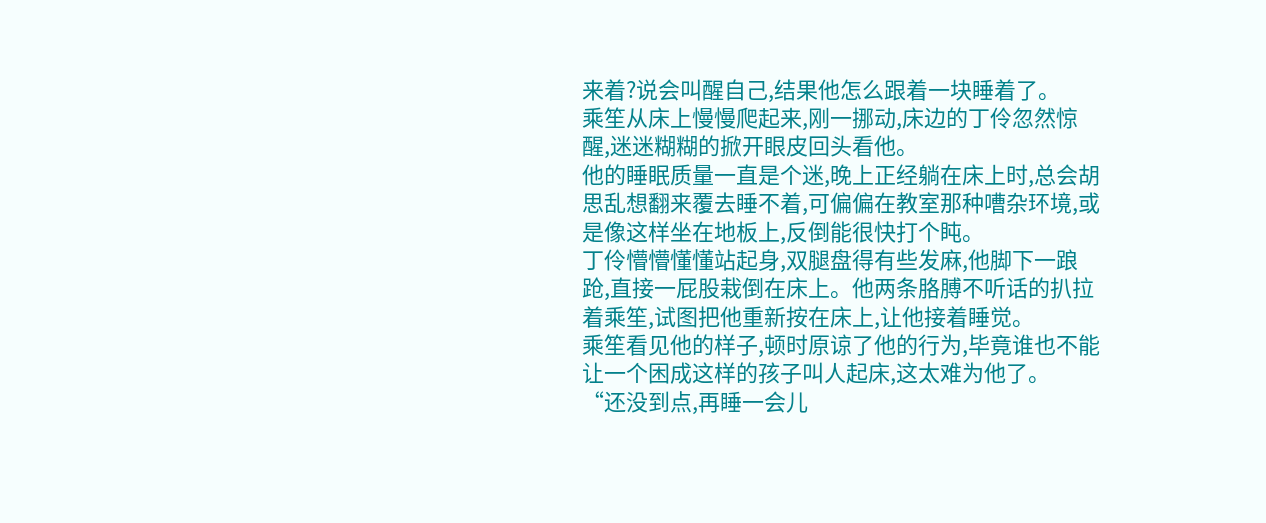来着?说会叫醒自己,结果他怎么跟着一块睡着了。
乘笙从床上慢慢爬起来,刚一挪动,床边的丁伶忽然惊醒,迷迷糊糊的掀开眼皮回头看他。
他的睡眠质量一直是个迷,晚上正经躺在床上时,总会胡思乱想翻来覆去睡不着,可偏偏在教室那种嘈杂环境,或是像这样坐在地板上,反倒能很快打个盹。
丁伶懵懵懂懂站起身,双腿盘得有些发麻,他脚下一踉跄,直接一屁股栽倒在床上。他两条胳膊不听话的扒拉着乘笙,试图把他重新按在床上,让他接着睡觉。
乘笙看见他的样子,顿时原谅了他的行为,毕竟谁也不能让一个困成这样的孩子叫人起床,这太难为他了。
“还没到点,再睡一会儿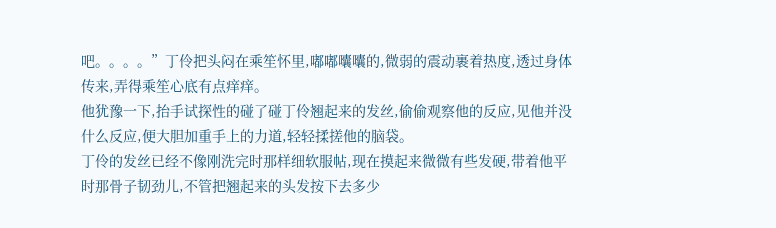吧。。。。”丁伶把头闷在乘笙怀里,嘟嘟囔囔的,微弱的震动裹着热度,透过身体传来,弄得乘笙心底有点痒痒。
他犹豫一下,抬手试探性的碰了碰丁伶翘起来的发丝,偷偷观察他的反应,见他并没什么反应,便大胆加重手上的力道,轻轻揉搓他的脑袋。
丁伶的发丝已经不像刚洗完时那样细软服帖,现在摸起来微微有些发硬,带着他平时那骨子韧劲儿,不管把翘起来的头发按下去多少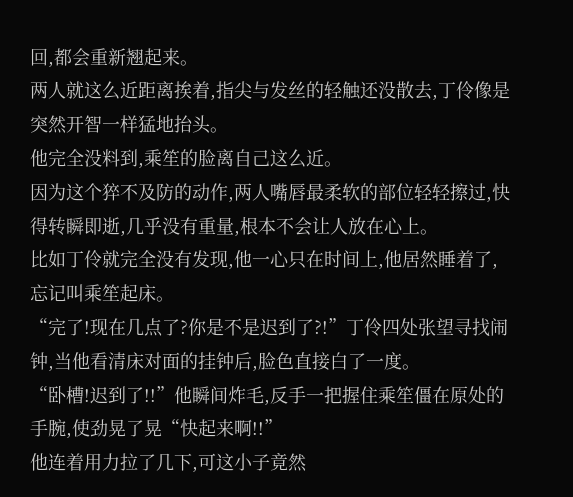回,都会重新翘起来。
两人就这么近距离挨着,指尖与发丝的轻触还没散去,丁伶像是突然开智一样猛地抬头。
他完全没料到,乘笙的脸离自己这么近。
因为这个猝不及防的动作,两人嘴唇最柔软的部位轻轻擦过,快得转瞬即逝,几乎没有重量,根本不会让人放在心上。
比如丁伶就完全没有发现,他一心只在时间上,他居然睡着了,忘记叫乘笙起床。
“完了!现在几点了?你是不是迟到了?!”丁伶四处张望寻找闹钟,当他看清床对面的挂钟后,脸色直接白了一度。
“卧槽!迟到了!!”他瞬间炸毛,反手一把握住乘笙僵在原处的手腕,使劲晃了晃“快起来啊!!”
他连着用力拉了几下,可这小子竟然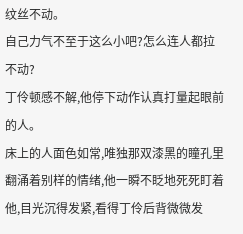纹丝不动。
自己力气不至于这么小吧?怎么连人都拉不动?
丁伶顿感不解,他停下动作认真打量起眼前的人。
床上的人面色如常,唯独那双漆黑的瞳孔里翻涌着别样的情绪,他一瞬不眨地死死盯着他,目光沉得发紧,看得丁伶后背微微发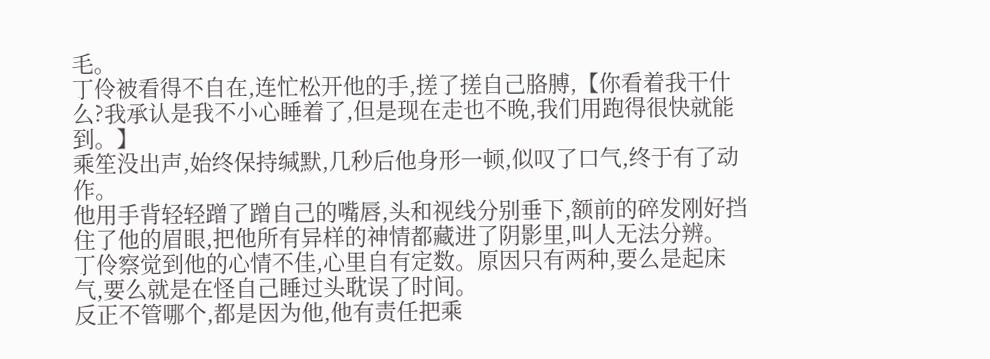毛。
丁伶被看得不自在,连忙松开他的手,搓了搓自己胳膊,【你看着我干什么?我承认是我不小心睡着了,但是现在走也不晚,我们用跑得很快就能到。】
乘笙没出声,始终保持缄默,几秒后他身形一顿,似叹了口气,终于有了动作。
他用手背轻轻蹭了蹭自己的嘴唇,头和视线分别垂下,额前的碎发刚好挡住了他的眉眼,把他所有异样的神情都藏进了阴影里,叫人无法分辨。
丁伶察觉到他的心情不佳,心里自有定数。原因只有两种,要么是起床气,要么就是在怪自己睡过头耽误了时间。
反正不管哪个,都是因为他,他有责任把乘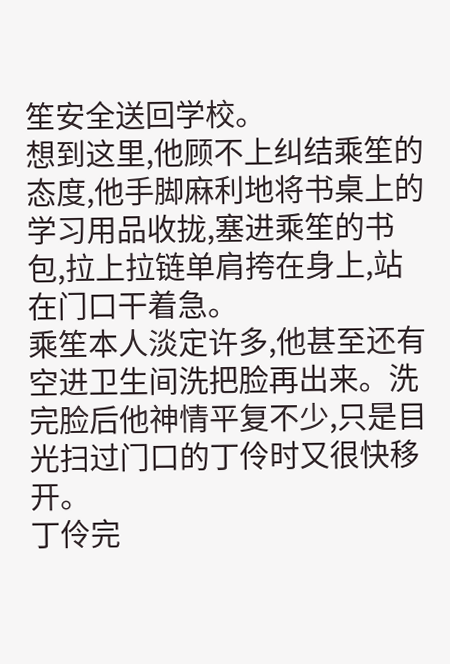笙安全送回学校。
想到这里,他顾不上纠结乘笙的态度,他手脚麻利地将书桌上的学习用品收拢,塞进乘笙的书包,拉上拉链单肩挎在身上,站在门口干着急。
乘笙本人淡定许多,他甚至还有空进卫生间洗把脸再出来。洗完脸后他神情平复不少,只是目光扫过门口的丁伶时又很快移开。
丁伶完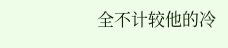全不计较他的冷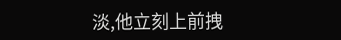淡,他立刻上前拽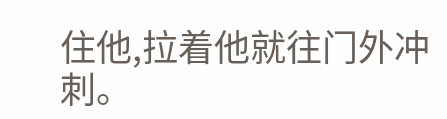住他,拉着他就往门外冲刺。